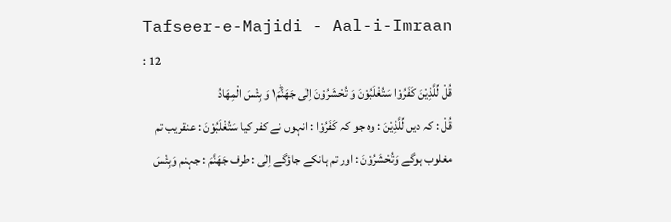Tafseer-e-Majidi - Aal-i-Imraan : 12
قُلْ لِّلَّذِیْنَ كَفَرُوْا سَتُغْلَبُوْنَ وَ تُحْشَرُوْنَ اِلٰى جَهَنَّمَ١ؕ وَ بِئْسَ الْمِهَادُ
قُلْ : کہ دیں لِّلَّذِيْنَ : وہ جو کہ كَفَرُوْا : انہوں نے کفر کیا سَتُغْلَبُوْنَ : عنقریب تم مغلوب ہوگے وَتُحْشَرُوْنَ : اور تم ہانکے جاؤگے اِلٰى : طرف جَهَنَّمَ : جہنم وَبِئْسَ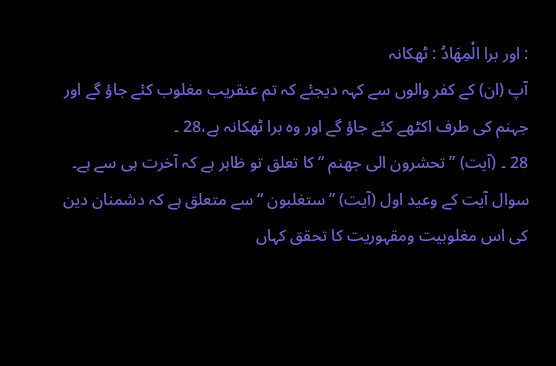: اور برا الْمِهَادُ : ٹھکانہ
آپ (ان) کے کفر والوں سے کہہ دیجئے کہ تم عنقریب مغلوب کئے جاؤ گے اور جہنم کی طرف اکٹھے کئے جاؤ گے اور وہ برا ٹھکانہ ہے،28 ۔
28 ۔ (آیت) ” تحشرون الی جھنم “ کا تعلق تو ظاہر ہے کہ آخرت ہی سے ہے۔ سوال آیت کے وعید اول (آیت) ” ستغلبون “ سے متعلق ہے کہ دشمنان دین کی اس مغلوبیت ومقہوریت کا تحقق کہاں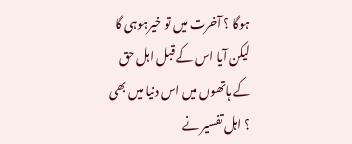ہوگا ؟ آخرت میں تو خیرہوہی گا لیکن آیا اس کے قبل اہل حق کے ہاتھوں میں اس دنیا میں بھی ؟ اہل تفسیر نے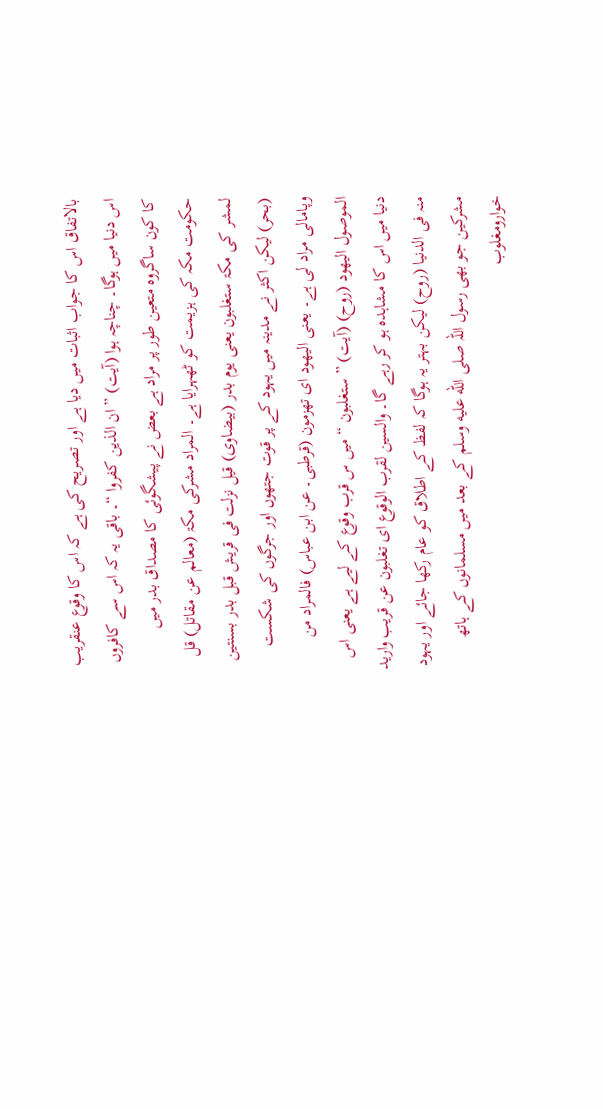بالاتفاق اس کا جواب اثبات میں دیا ہے اور تصریح کی ہے کہ اس کا وقوع عنقریب اس دنیا میں ہوگا۔ چناچہ ہوا (آیت) ” ان الذین کفروا “۔ باقی یہ کہ اس سے کافروں کا کون ساگروہ متعین طور پر مراد ہے بعض نے پیشگوئی کا مصداق بدر میں حکومت مکہ کی ہزیمت کو ٹھہرایا ہے۔ المراد مشرکی مکۃ (معالم عن مقاتل) قل لمشر کی مکۃ ستغلبون یعنی یوم بدر (بیضاوی) قیل نزلت فی قریش قبل بدر بسنتین (بحر) لیکن اکثر نے مدینہ میں یہود کے پر قوت جتھوں اور جرگوں کی شکست وپامالی مراد لی ہے۔ یعنی الیھود ای تھزمون (قرطبی۔ عن ابن عباس) فالمراد من الموصول الیھود (روح) (آیت) ” ستغلبون “ میں س قرب وقوع کے لیے ہے یعنی اس دنیا میں اس کا مشاہدہ ہو کر رہے گا۔ والسین لقرب الوقوع ای تغلبون عن قریب وارید منہ فی الدنیا (روح) لیکن بہتر یہ ہوگا کہ لفظ کے اطلاق کو عام رکھا جائے اور یہود مشرکین جو بھی رسول اللہ صلى الله عليه وسلم کے بعد میں مسلمانوں کے ہاتھ خوارومغلوب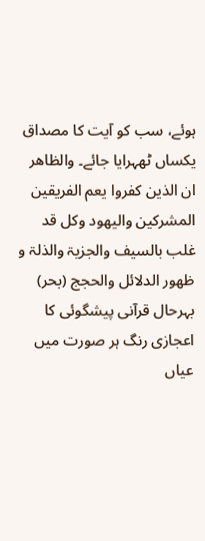ہوئے، سب کو آیت کا مصداق یکساں ٹھہرایا جائے۔ والظاھر ان الذین کفروا یعم الفریقین المشرکین والیھود وکل قد غلب بالسیف والجزیۃ والذلۃ و ظھور الدلائل والحجج (بحر) بہرحال قرآنی پیشگوئی کا اعجازی رنگ ہر صورت میں عیاں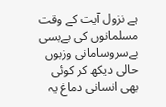ہے نزول آیت کے وقت مسلمانوں کی بےبسی بےسروسامانی وزبوں حالی دیکھ کر کوئی بھی انسانی دماغ یہ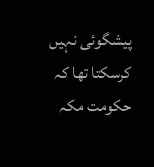پیشگوئی نہیں کرسکتا تھا کہ حکومت مکہ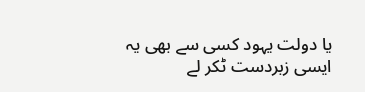یا دولت یہود کسی سے بھی یہ ایسی زبردست ٹکر لے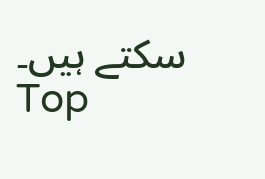سکتے ہیں۔
Top